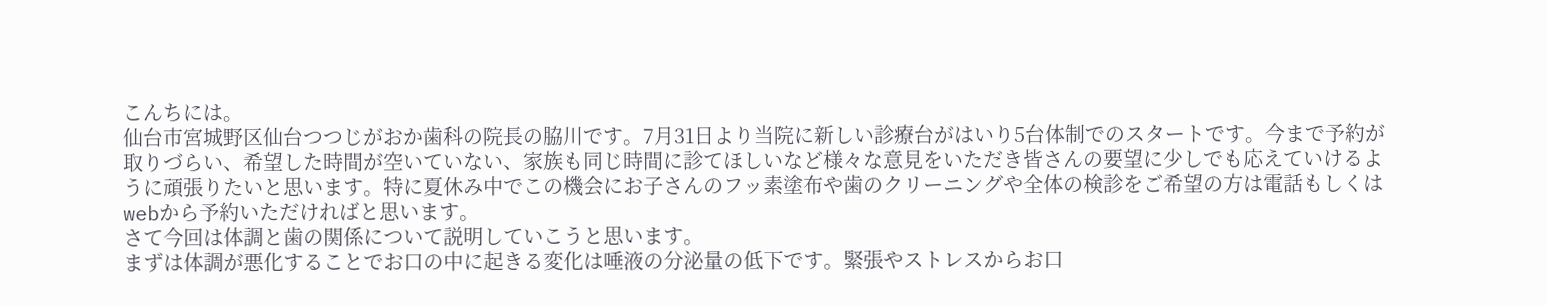こんちには。
仙台市宮城野区仙台つつじがおか歯科の院長の脇川です。7月31日より当院に新しい診療台がはいり5台体制でのスタートです。今まで予約が取りづらい、希望した時間が空いていない、家族も同じ時間に診てほしいなど様々な意見をいただき皆さんの要望に少しでも応えていけるように頑張りたいと思います。特に夏休み中でこの機会にお子さんのフッ素塗布や歯のクリーニングや全体の検診をご希望の方は電話もしくはwebから予約いただければと思います。
さて今回は体調と歯の関係について説明していこうと思います。
まずは体調が悪化することでお口の中に起きる変化は唾液の分泌量の低下です。緊張やストレスからお口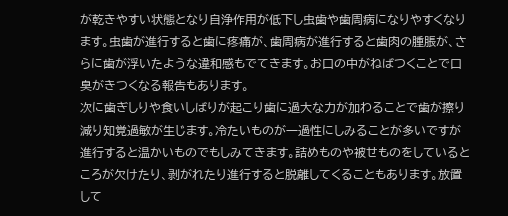が乾きやすい状態となり自浄作用が低下し虫歯や歯周病になりやすくなります。虫歯が進行すると歯に疼痛が、歯周病が進行すると歯肉の腫脹が、さらに歯が浮いたような違和感もでてきます。お口の中がねばつくことで口臭がきつくなる報告もあります。
次に歯ぎしりや食いしばりが起こり歯に過大な力が加わることで歯が擦り減り知覚過敏が生じます。冷たいものが一過性にしみることが多いですが進行すると温かいものでもしみてきます。詰めものや被せものをしているところが欠けたり、剥がれたり進行すると脱離してくることもあります。放置して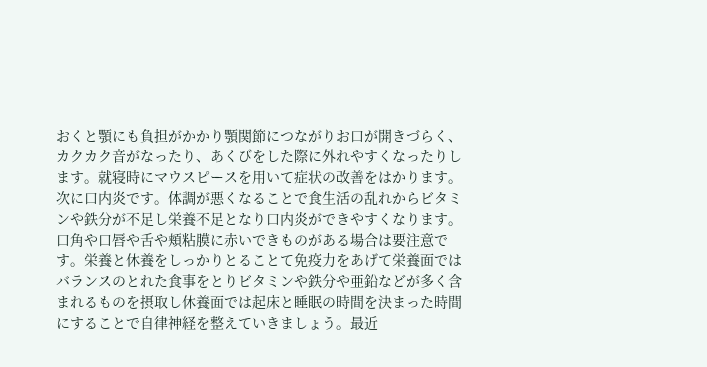おくと顎にも負担がかかり顎関節につながりお口が開きづらく、カクカク音がなったり、あくびをした際に外れやすくなったりします。就寝時にマウスピースを用いて症状の改善をはかります。
次に口内炎です。体調が悪くなることで食生活の乱れからビタミンや鉄分が不足し栄養不足となり口内炎ができやすくなります。口角や口唇や舌や頬粘膜に赤いできものがある場合は要注意です。栄養と休養をしっかりとることて免疫力をあげて栄養面ではバランスのとれた食事をとりビタミンや鉄分や亜鉛などが多く含まれるものを摂取し休養面では起床と睡眠の時間を決まった時間にすることで自律神経を整えていきましょう。最近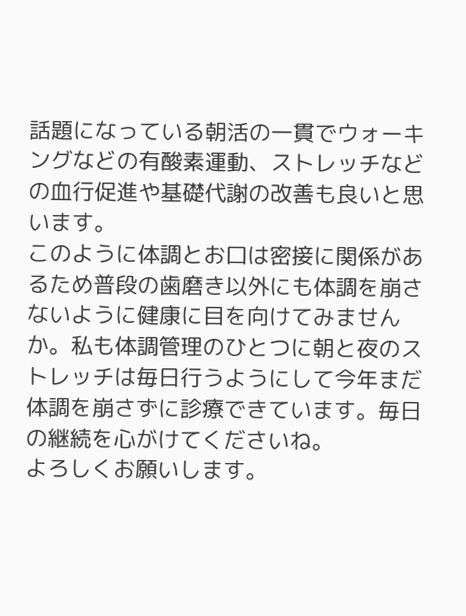話題になっている朝活の一貫でウォーキングなどの有酸素運動、ストレッチなどの血行促進や基礎代謝の改善も良いと思います。
このように体調とお口は密接に関係があるため普段の歯磨き以外にも体調を崩さないように健康に目を向けてみませんか。私も体調管理のひとつに朝と夜のストレッチは毎日行うようにして今年まだ体調を崩さずに診療できています。毎日の継続を心がけてくださいね。
よろしくお願いします。